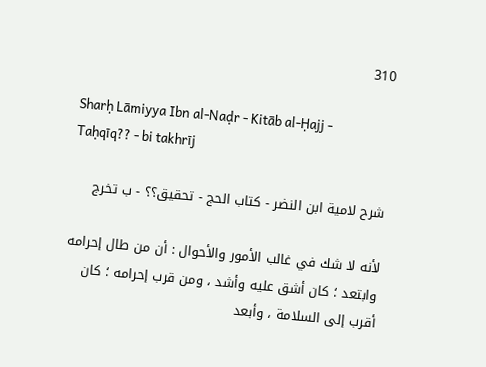310

Sharḥ Lāmiyya Ibn al-Naḍr - Kitāb al-Ḥajj - Taḥqīq?? - bi takhrīj

شرح لامية ابن النضر - كتاب الحج - تحقيق؟؟ - ب تخرج

لأنه لا شك في غالب الأمور والأحوال : أن من طال إحرامه وابتعد ؛ كان أشق عليه وأشد ، ومن قرب إحرامه ؛ كان أقرب إلى السلامة ، وأبعد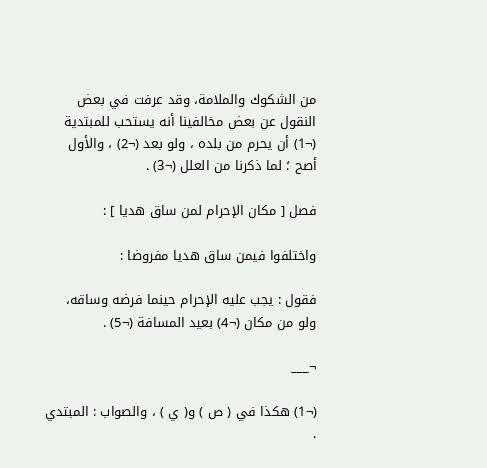من الشكوك والملامة، وقد عرفت في بعض النقول عن بعض مخالفينا أنه يستحب للمبتدية (¬1) أن يحرم من بلده ، ولو بعد (¬2) ، والأول أصح ؛ لما ذكرنا من العلل (¬3) .

فصل [ مكان الإحرام لمن ساق هديا ] :

واختلفوا فيمن ساق هديا مفروضا :

فقول : يجب عليه الإحرام حينما فرضه وساقه، ولو من مكان (¬4) بعيد المسافة (¬5) .

¬___

(¬1) هكذا في ( ص ) و( ي ) ، والصواب : المبتدي .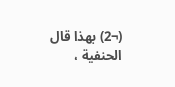(¬2) بهذا قال الحنفية ،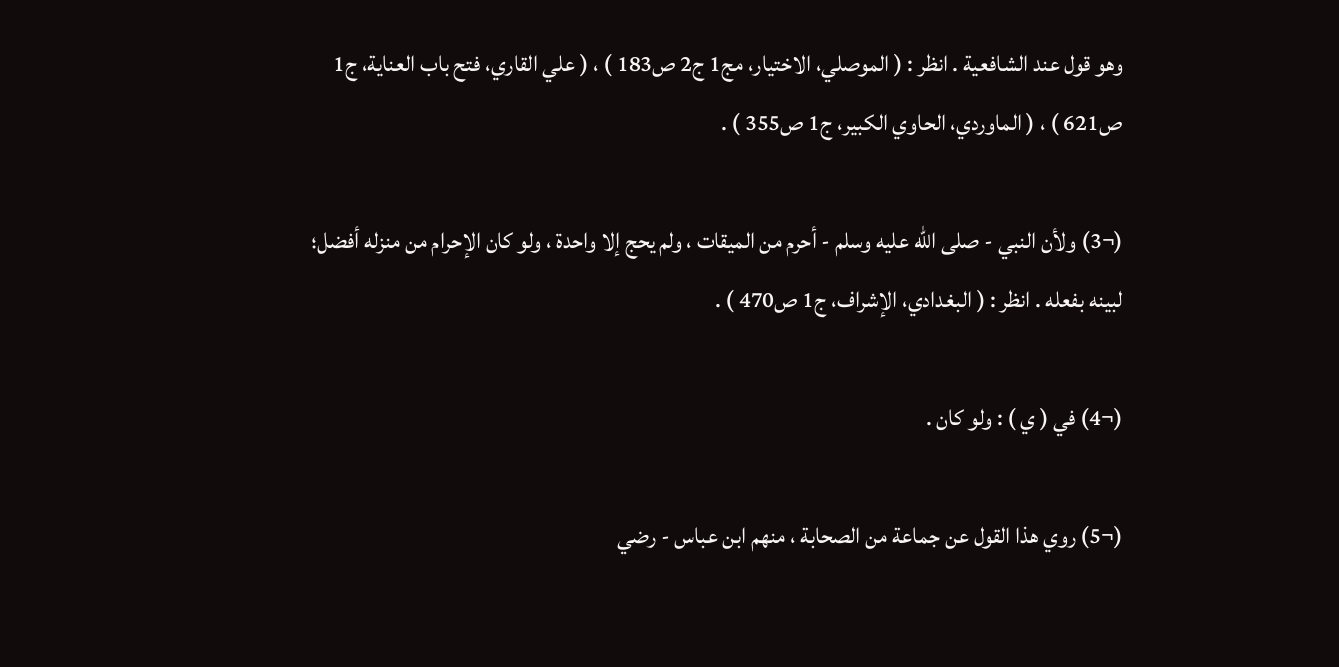وهو قول عند الشافعية . انظر : ( الموصلي، الاختيار، مج1 ج2 ص183 ) ، ( علي القاري، فتح باب العناية، ج1 ص621 ) ، ( الماوردي، الحاوي الكبير، ج1 ص355 ) .

(¬3) ولأن النبي - صلى الله عليه وسلم - أحرم من الميقات ، ولم يحج إلا واحدة ، ولو كان الإحرام من منزله أفضل؛ لبينه بفعله . انظر : ( البغدادي، الإشراف، ج1 ص470 ) .

(¬4) في ( ي ) : ولو كان .

(¬5) روي هذا القول عن جماعة من الصحابة ، منهم ابن عباس - رضي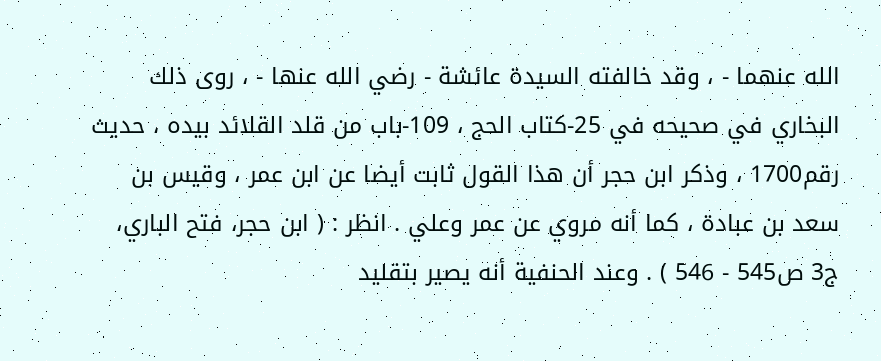الله عنهما - ، وقد خالفته السيدة عائشة - رضي الله عنها - ، روى ذلك البخاري في صحيحه في 25-كتاب الحج ، 109-باب من قلد القلائد بيده ، حديث رقم1700 ، وذكر ابن حجر أن هذا القول ثابت أيضا عن ابن عمر ، وقيس بن سعد بن عبادة ، كما أنه مروي عن عمر وعلي . انظر : ( ابن حجر، فتح الباري، ج3 ص545 - 546 ) . وعند الحنفية أنه يصير بتقليد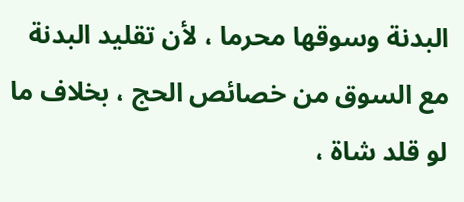البدنة وسوقها محرما ، لأن تقليد البدنة مع السوق من خصائص الحج ، بخلاف ما لو قلد شاة ،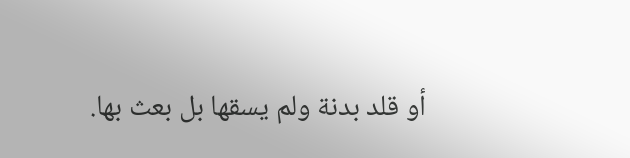أو قلد بدنة ولم يسقها بل بعث بها.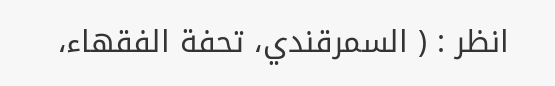انظر : ( السمرقندي، تحفة الفقهاء،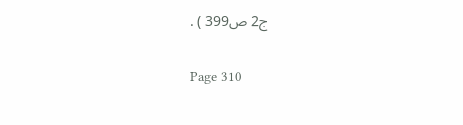ج2 ص399 ) .

Page 310